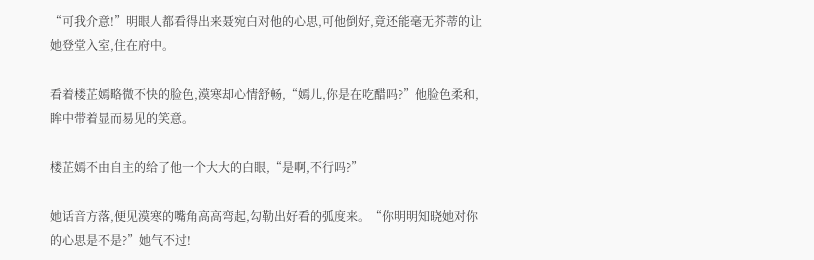“可我介意!”明眼人都看得出来聂宛白对他的心思,可他倒好,竟还能毫无芥蒂的让她登堂入室,住在府中。

看着楼芷嫣略微不快的脸色,漠寒却心情舒畅,“嫣儿,你是在吃醋吗?”他脸色柔和,眸中带着显而易见的笑意。

楼芷嫣不由自主的给了他一个大大的白眼,“是啊,不行吗?”

她话音方落,便见漠寒的嘴角高高弯起,勾勒出好看的弧度来。“你明明知晓她对你的心思是不是?”她气不过!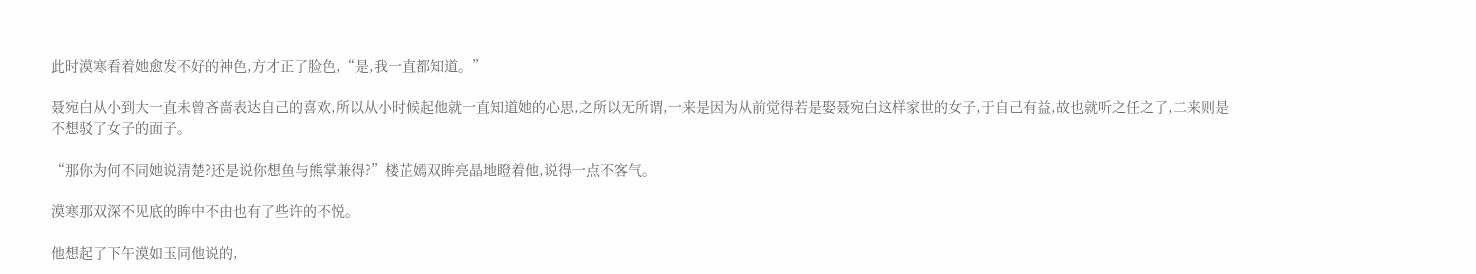此时漠寒看着她愈发不好的神色,方才正了脸色,“是,我一直都知道。”

聂宛白从小到大一直未曾吝啬表达自己的喜欢,所以从小时候起他就一直知道她的心思,之所以无所谓,一来是因为从前觉得若是娶聂宛白这样家世的女子,于自己有益,故也就听之任之了,二来则是不想驳了女子的面子。

“那你为何不同她说清楚?还是说你想鱼与熊掌兼得?”楼芷嫣双眸亮晶地瞪着他,说得一点不客气。

漠寒那双深不见底的眸中不由也有了些许的不悦。

他想起了下午漠如玉同他说的,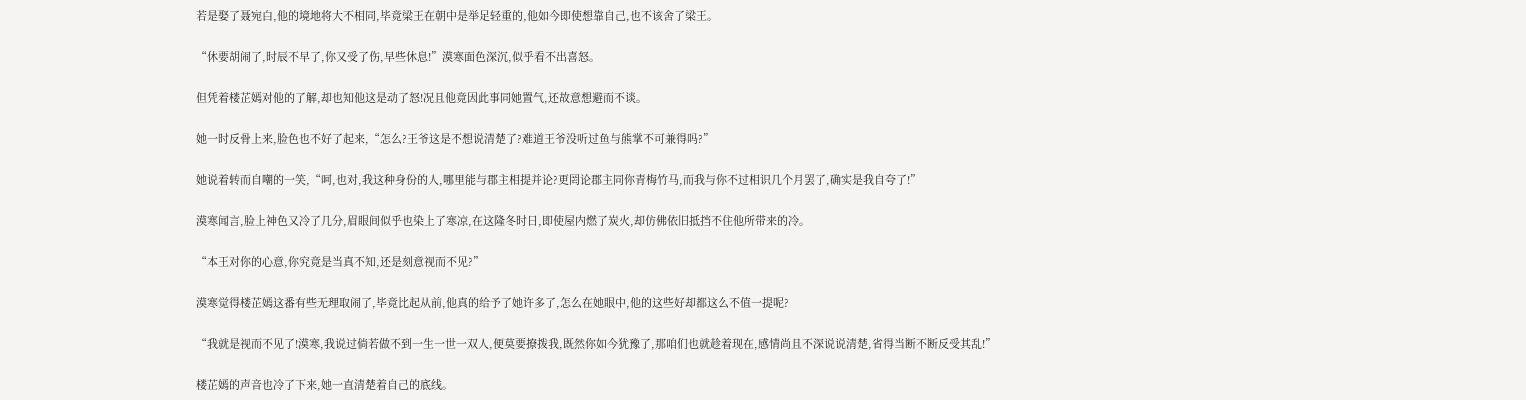若是娶了聂宛白,他的境地将大不相同,毕竟梁王在朝中是举足轻重的,他如今即使想靠自己,也不该舍了梁王。

“休要胡闹了,时辰不早了,你又受了伤,早些休息!”漠寒面色深沉,似乎看不出喜怒。

但凭着楼芷嫣对他的了解,却也知他这是动了怒!况且他竟因此事同她置气,还故意想避而不谈。

她一时反骨上来,脸色也不好了起来,“怎么?王爷这是不想说清楚了?难道王爷没听过鱼与熊掌不可兼得吗?”

她说着转而自嘲的一笑,“呵,也对,我这种身份的人,哪里能与郡主相提并论?更罔论郡主同你青梅竹马,而我与你不过相识几个月罢了,确实是我自夸了!”

漠寒闻言,脸上神色又冷了几分,眉眼间似乎也染上了寒凉,在这隆冬时日,即使屋内燃了炭火,却仿佛依旧抵挡不住他所带来的冷。

“本王对你的心意,你究竟是当真不知,还是刻意视而不见?”

漠寒觉得楼芷嫣这番有些无理取闹了,毕竟比起从前,他真的给予了她许多了,怎么在她眼中,他的这些好却都这么不值一提呢?

“我就是视而不见了!漠寒,我说过倘若做不到一生一世一双人,便莫要撩拨我,既然你如今犹豫了,那咱们也就趁着现在,感情尚且不深说说清楚,省得当断不断反受其乱!”

楼芷嫣的声音也冷了下来,她一直清楚着自己的底线。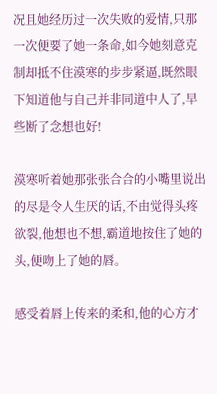况且她经历过一次失败的爱情,只那一次便要了她一条命,如今她刻意克制却抵不住漠寒的步步紧逼,既然眼下知道他与自己并非同道中人了,早些断了念想也好!

漠寒听着她那张张合合的小嘴里说出的尽是令人生厌的话,不由觉得头疼欲裂,他想也不想,霸道地按住了她的头,便吻上了她的唇。

感受着唇上传来的柔和,他的心方才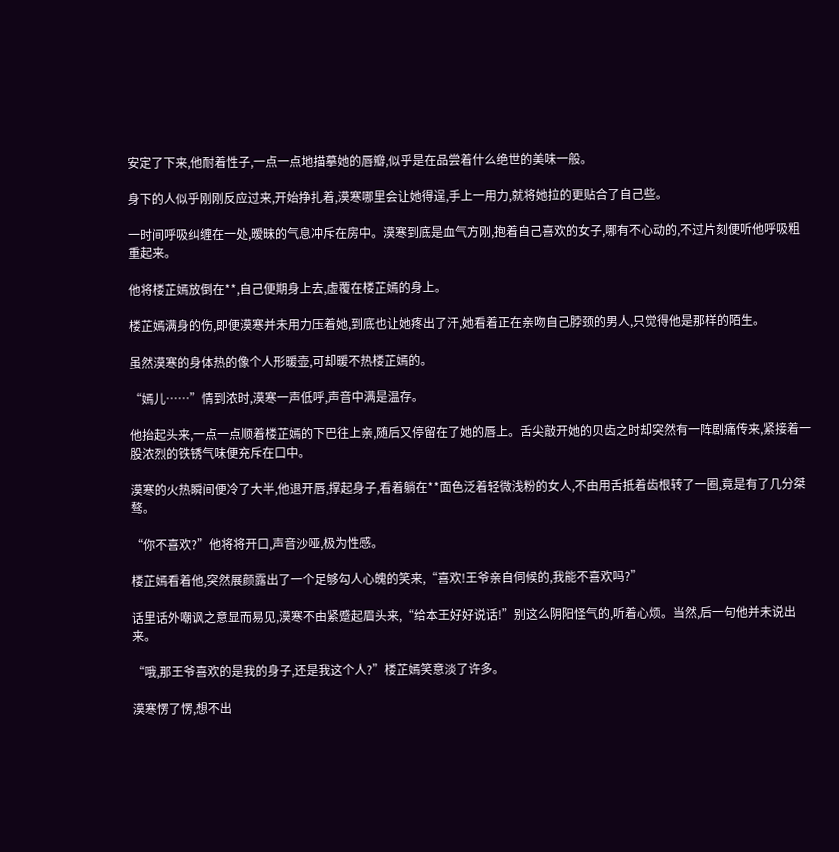安定了下来,他耐着性子,一点一点地描摹她的唇瓣,似乎是在品尝着什么绝世的美味一般。

身下的人似乎刚刚反应过来,开始挣扎着,漠寒哪里会让她得逞,手上一用力,就将她拉的更贴合了自己些。

一时间呼吸纠缠在一处,暧昧的气息冲斥在房中。漠寒到底是血气方刚,抱着自己喜欢的女子,哪有不心动的,不过片刻便听他呼吸粗重起来。

他将楼芷嫣放倒在**,自己便期身上去,虚覆在楼芷嫣的身上。

楼芷嫣满身的伤,即便漠寒并未用力压着她,到底也让她疼出了汗,她看着正在亲吻自己脖颈的男人,只觉得他是那样的陌生。

虽然漠寒的身体热的像个人形暖壶,可却暖不热楼芷嫣的。

“嫣儿……”情到浓时,漠寒一声低呼,声音中满是温存。

他抬起头来,一点一点顺着楼芷嫣的下巴往上亲,随后又停留在了她的唇上。舌尖敲开她的贝齿之时却突然有一阵剧痛传来,紧接着一股浓烈的铁锈气味便充斥在口中。

漠寒的火热瞬间便冷了大半,他退开唇,撑起身子,看着躺在**面色泛着轻微浅粉的女人,不由用舌抵着齿根转了一圈,竟是有了几分桀骜。

“你不喜欢?”他将将开口,声音沙哑,极为性感。

楼芷嫣看着他,突然展颜露出了一个足够勾人心魄的笑来,“喜欢!王爷亲自伺候的,我能不喜欢吗?”

话里话外嘲讽之意显而易见,漠寒不由紧蹙起眉头来,“给本王好好说话!”别这么阴阳怪气的,听着心烦。当然,后一句他并未说出来。

“哦,那王爷喜欢的是我的身子,还是我这个人?”楼芷嫣笑意淡了许多。

漠寒愣了愣,想不出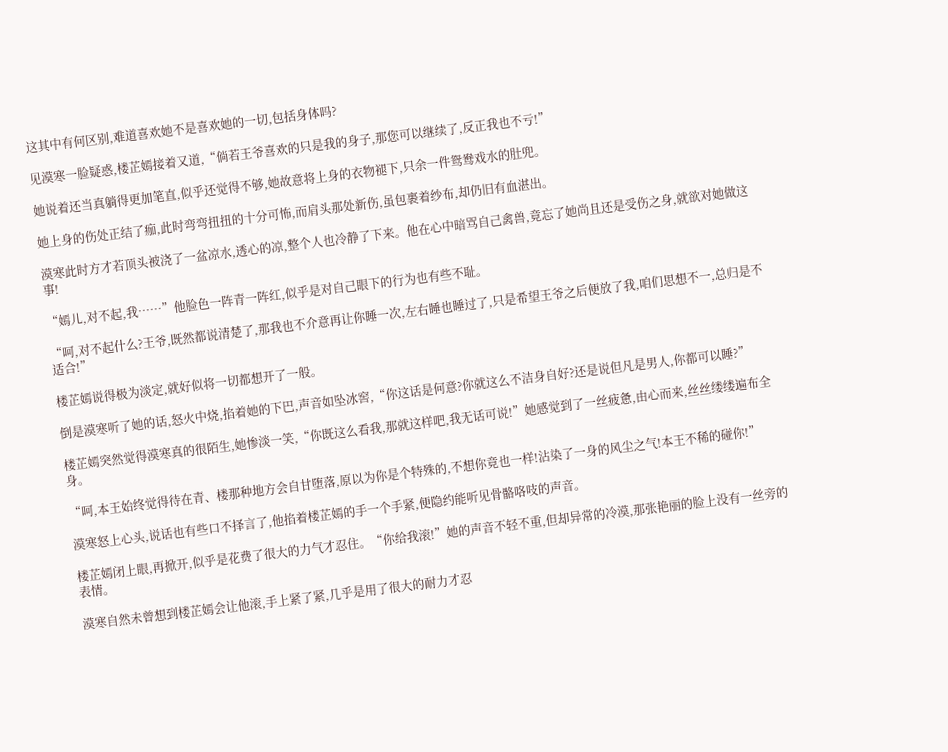这其中有何区别,难道喜欢她不是喜欢她的一切,包括身体吗?

见漠寒一脸疑惑,楼芷嫣接着又道,“倘若王爷喜欢的只是我的身子,那您可以继续了,反正我也不亏!”

她说着还当真躺得更加笔直,似乎还觉得不够,她故意将上身的衣物褪下,只余一件鸳鸯戏水的肚兜。

她上身的伤处正结了痂,此时弯弯扭扭的十分可怖,而肩头那处新伤,虽包裹着纱布,却仍旧有血湛出。

漠寒此时方才若顶头被浇了一盆凉水,透心的凉,整个人也冷静了下来。他在心中暗骂自己禽兽,竟忘了她尚且还是受伤之身,就欲对她做这事!

“嫣儿,对不起,我……”他脸色一阵青一阵红,似乎是对自己眼下的行为也有些不耻。

“呵,对不起什么?王爷,既然都说清楚了,那我也不介意再让你睡一次,左右睡也睡过了,只是希望王爷之后便放了我,咱们思想不一,总归是不适合!”

楼芷嫣说得极为淡定,就好似将一切都想开了一般。

倒是漠寒听了她的话,怒火中烧,掐着她的下巴,声音如坠冰窖,“你这话是何意?你就这么不洁身自好?还是说但凡是男人,你都可以睡?”

楼芷嫣突然觉得漠寒真的很陌生,她惨淡一笑,“你既这么看我,那就这样吧,我无话可说!”她感觉到了一丝疲惫,由心而来,丝丝缕缕遍布全身。

“呵,本王始终觉得待在青、楼那种地方会自甘堕落,原以为你是个特殊的,不想你竟也一样!沾染了一身的风尘之气!本王不稀的碰你!”

漠寒怒上心头,说话也有些口不择言了,他掐着楼芷嫣的手一个手紧,便隐约能听见骨骼咯吱的声音。

楼芷嫣闭上眼,再掀开,似乎是花费了很大的力气才忍住。“你给我滚!”她的声音不轻不重,但却异常的冷漠,那张艳丽的脸上没有一丝旁的表情。

漠寒自然未曾想到楼芷嫣会让他滚,手上紧了紧,几乎是用了很大的耐力才忍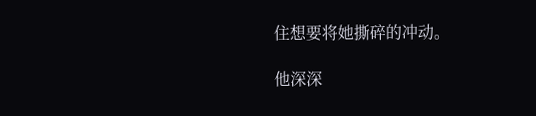住想要将她撕碎的冲动。

他深深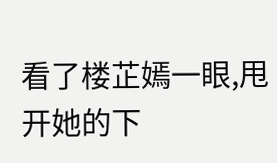看了楼芷嫣一眼,甩开她的下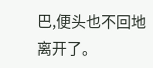巴,便头也不回地离开了。